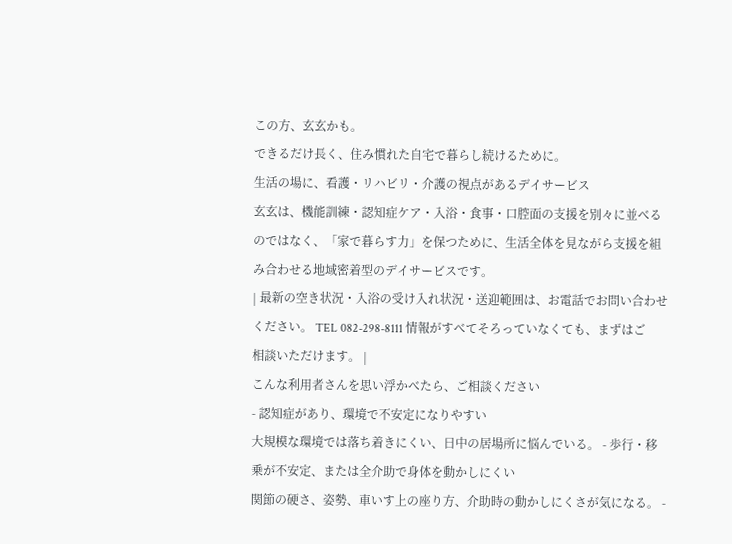この方、玄玄かも。
できるだけ長く、住み慣れた自宅で暮らし続けるために。
生活の場に、看護・リハビリ・介護の視点があるデイサービス
玄玄は、機能訓練・認知症ケア・入浴・食事・口腔面の支援を別々に並べるのではなく、「家で暮らす力」を保つために、生活全体を見ながら支援を組み合わせる地域密着型のデイサービスです。
| 最新の空き状況・入浴の受け入れ状況・送迎範囲は、お電話でお問い合わせください。 TEL 082-298-8111 情報がすべてそろっていなくても、まずはご相談いただけます。 |
こんな利用者さんを思い浮かべたら、ご相談ください
- 認知症があり、環境で不安定になりやすい
大規模な環境では落ち着きにくい、日中の居場所に悩んでいる。 - 歩行・移乗が不安定、または全介助で身体を動かしにくい
関節の硬さ、姿勢、車いす上の座り方、介助時の動かしにくさが気になる。 -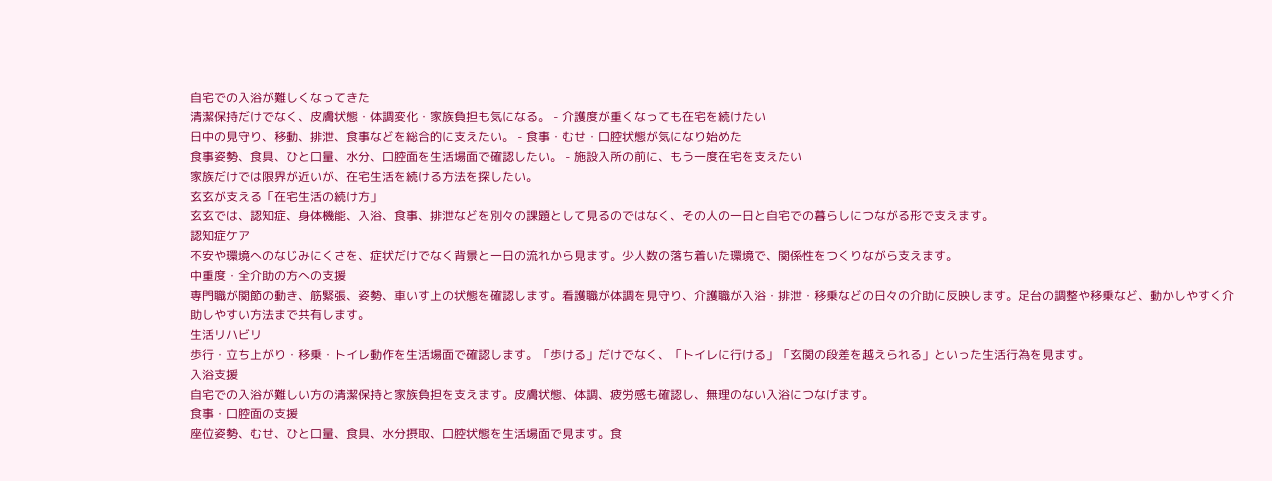自宅での入浴が難しくなってきた
清潔保持だけでなく、皮膚状態・体調変化・家族負担も気になる。 - 介護度が重くなっても在宅を続けたい
日中の見守り、移動、排泄、食事などを総合的に支えたい。 - 食事・むせ・口腔状態が気になり始めた
食事姿勢、食具、ひと口量、水分、口腔面を生活場面で確認したい。 - 施設入所の前に、もう一度在宅を支えたい
家族だけでは限界が近いが、在宅生活を続ける方法を探したい。
玄玄が支える「在宅生活の続け方」
玄玄では、認知症、身体機能、入浴、食事、排泄などを別々の課題として見るのではなく、その人の一日と自宅での暮らしにつながる形で支えます。
認知症ケア
不安や環境へのなじみにくさを、症状だけでなく背景と一日の流れから見ます。少人数の落ち着いた環境で、関係性をつくりながら支えます。
中重度・全介助の方への支援
専門職が関節の動き、筋緊張、姿勢、車いす上の状態を確認します。看護職が体調を見守り、介護職が入浴・排泄・移乗などの日々の介助に反映します。足台の調整や移乗など、動かしやすく介助しやすい方法まで共有します。
生活リハビリ
歩行・立ち上がり・移乗・トイレ動作を生活場面で確認します。「歩ける」だけでなく、「トイレに行ける」「玄関の段差を越えられる」といった生活行為を見ます。
入浴支援
自宅での入浴が難しい方の清潔保持と家族負担を支えます。皮膚状態、体調、疲労感も確認し、無理のない入浴につなげます。
食事・口腔面の支援
座位姿勢、むせ、ひと口量、食具、水分摂取、口腔状態を生活場面で見ます。食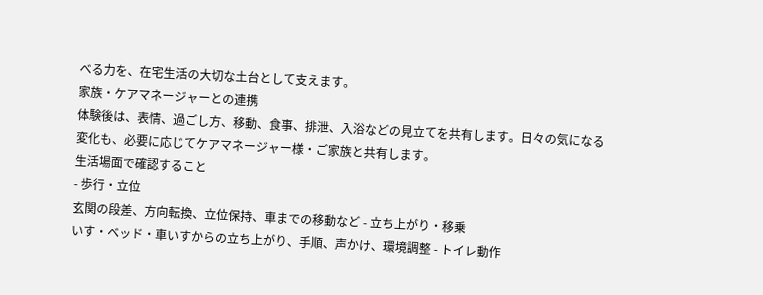べる力を、在宅生活の大切な土台として支えます。
家族・ケアマネージャーとの連携
体験後は、表情、過ごし方、移動、食事、排泄、入浴などの見立てを共有します。日々の気になる変化も、必要に応じてケアマネージャー様・ご家族と共有します。
生活場面で確認すること
- 歩行・立位
玄関の段差、方向転換、立位保持、車までの移動など - 立ち上がり・移乗
いす・ベッド・車いすからの立ち上がり、手順、声かけ、環境調整 - トイレ動作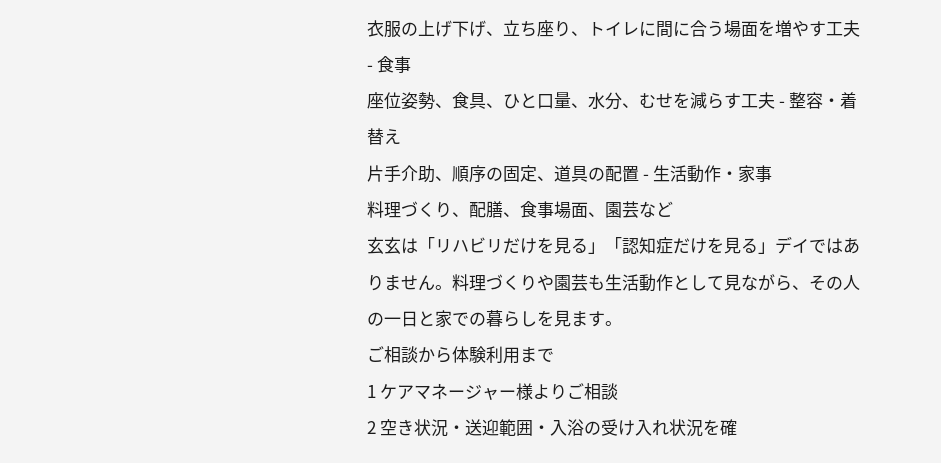衣服の上げ下げ、立ち座り、トイレに間に合う場面を増やす工夫 - 食事
座位姿勢、食具、ひと口量、水分、むせを減らす工夫 - 整容・着替え
片手介助、順序の固定、道具の配置 - 生活動作・家事
料理づくり、配膳、食事場面、園芸など
玄玄は「リハビリだけを見る」「認知症だけを見る」デイではありません。料理づくりや園芸も生活動作として見ながら、その人の一日と家での暮らしを見ます。
ご相談から体験利用まで
1 ケアマネージャー様よりご相談
2 空き状況・送迎範囲・入浴の受け入れ状況を確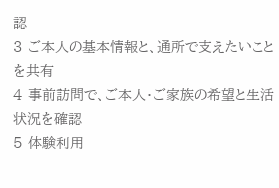認
3 ご本人の基本情報と、通所で支えたいことを共有
4 事前訪問で、ご本人・ご家族の希望と生活状況を確認
5 体験利用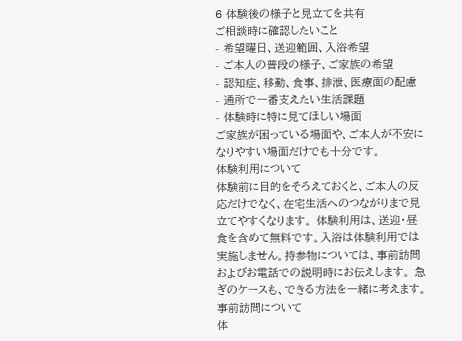6 体験後の様子と見立てを共有
ご相談時に確認したいこと
- 希望曜日、送迎範囲、入浴希望
- ご本人の普段の様子、ご家族の希望
- 認知症、移動、食事、排泄、医療面の配慮
- 通所で一番支えたい生活課題
- 体験時に特に見てほしい場面
ご家族が困っている場面や、ご本人が不安になりやすい場面だけでも十分です。
体験利用について
体験前に目的をそろえておくと、ご本人の反応だけでなく、在宅生活へのつながりまで見立てやすくなります。 体験利用は、送迎・昼食を含めて無料です。入浴は体験利用では実施しません。持参物については、事前訪問およびお電話での説明時にお伝えします。 急ぎのケースも、できる方法を一緒に考えます。
事前訪問について
体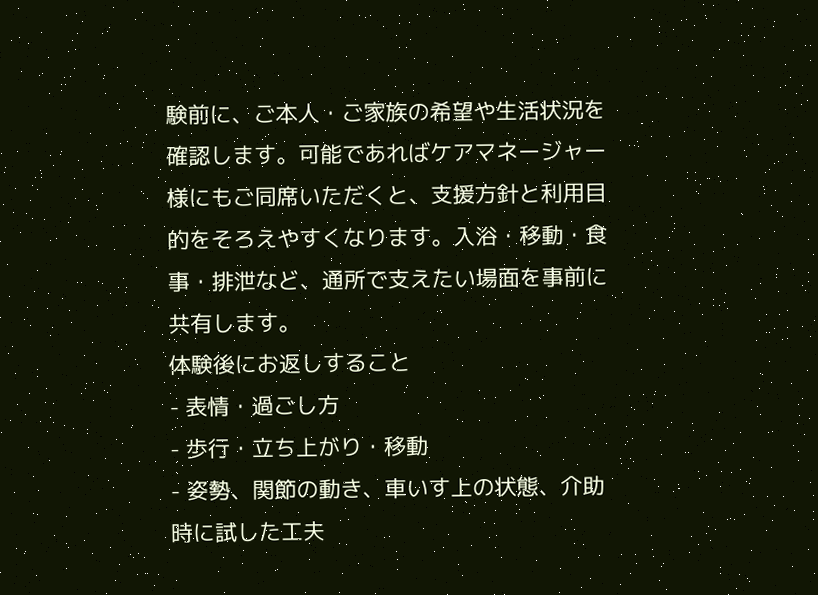験前に、ご本人・ご家族の希望や生活状況を確認します。可能であればケアマネージャー様にもご同席いただくと、支援方針と利用目的をそろえやすくなります。入浴・移動・食事・排泄など、通所で支えたい場面を事前に共有します。
体験後にお返しすること
- 表情・過ごし方
- 歩行・立ち上がり・移動
- 姿勢、関節の動き、車いす上の状態、介助時に試した工夫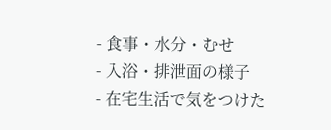- 食事・水分・むせ
- 入浴・排泄面の様子
- 在宅生活で気をつけた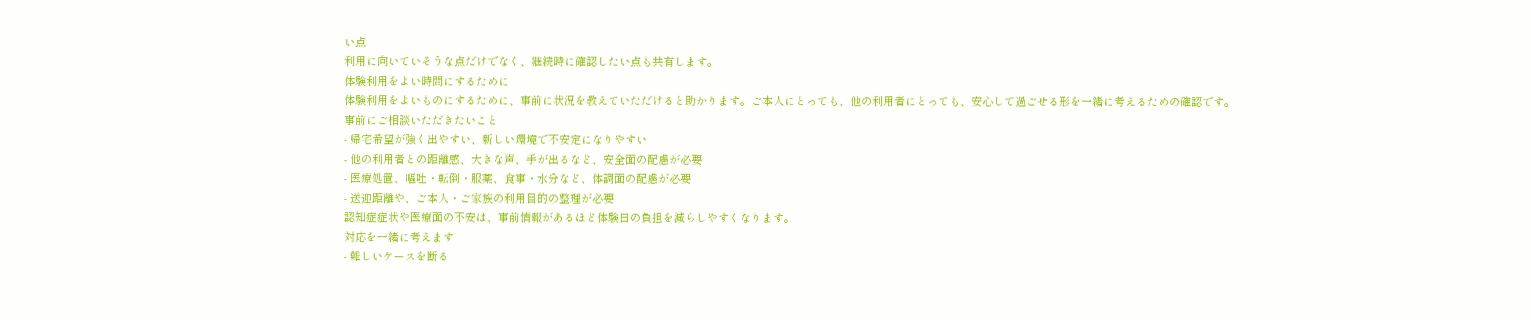い点
利用に向いていそうな点だけでなく、継続時に確認したい点も共有します。
体験利用をよい時間にするために
体験利用をよいものにするために、事前に状況を教えていただけると助かります。ご本人にとっても、他の利用者にとっても、安心して過ごせる形を一緒に考えるための確認です。
事前にご相談いただきたいこと
- 帰宅希望が強く出やすい、新しい環境で不安定になりやすい
- 他の利用者との距離感、大きな声、手が出るなど、安全面の配慮が必要
- 医療処置、嘔吐・転倒・服薬、食事・水分など、体調面の配慮が必要
- 送迎距離や、ご本人・ご家族の利用目的の整理が必要
認知症症状や医療面の不安は、事前情報があるほど体験日の負担を減らしやすくなります。
対応を一緒に考えます
- 難しいケースを断る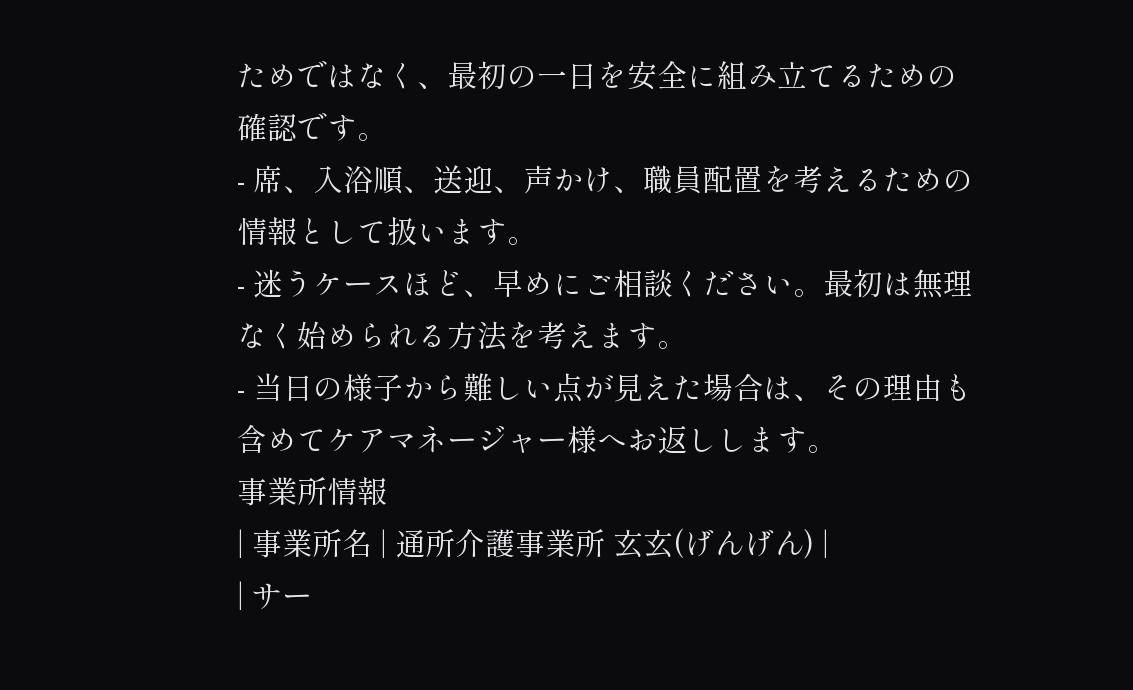ためではなく、最初の一日を安全に組み立てるための確認です。
- 席、入浴順、送迎、声かけ、職員配置を考えるための情報として扱います。
- 迷うケースほど、早めにご相談ください。最初は無理なく始められる方法を考えます。
- 当日の様子から難しい点が見えた場合は、その理由も含めてケアマネージャー様へお返しします。
事業所情報
| 事業所名 | 通所介護事業所 玄玄(げんげん) |
| サー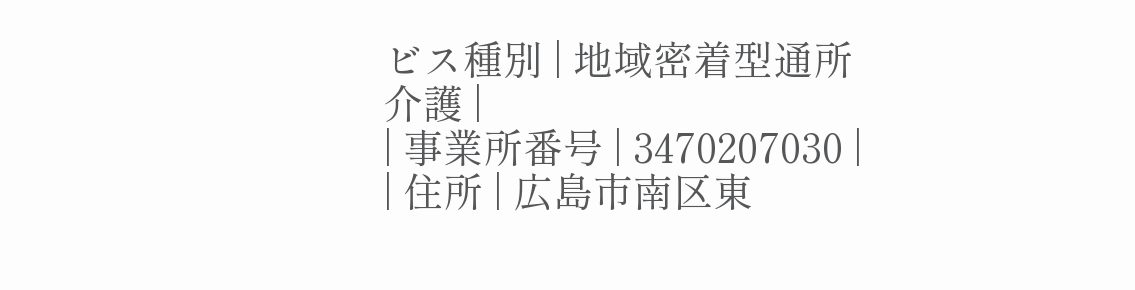ビス種別 | 地域密着型通所介護 |
| 事業所番号 | 3470207030 |
| 住所 | 広島市南区東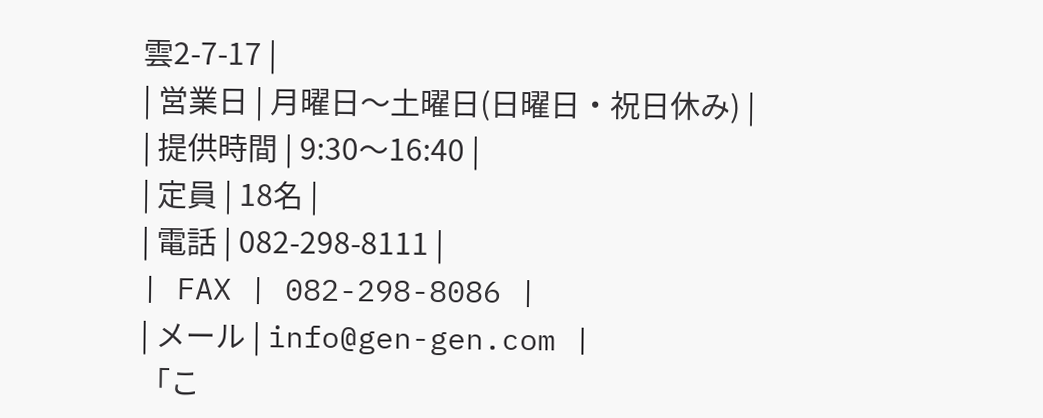雲2-7-17 |
| 営業日 | 月曜日〜土曜日(日曜日・祝日休み) |
| 提供時間 | 9:30〜16:40 |
| 定員 | 18名 |
| 電話 | 082-298-8111 |
| FAX | 082-298-8086 |
| メール | info@gen-gen.com |
「こ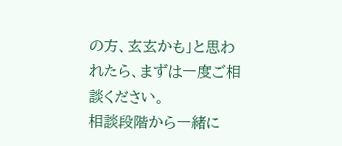の方、玄玄かも」と思われたら、まずは一度ご相談ください。
相談段階から一緒に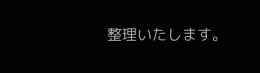整理いたします。